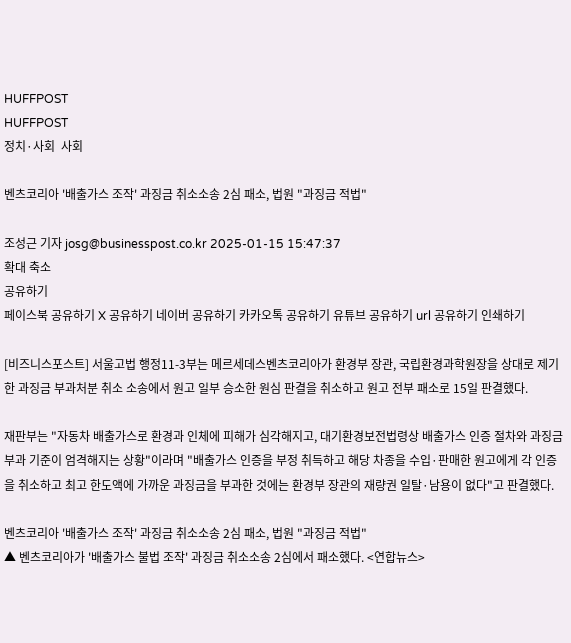HUFFPOST
HUFFPOST
정치·사회  사회

벤츠코리아 '배출가스 조작' 과징금 취소소송 2심 패소, 법원 "과징금 적법"

조성근 기자 josg@businesspost.co.kr 2025-01-15 15:47:37
확대 축소
공유하기
페이스북 공유하기 X 공유하기 네이버 공유하기 카카오톡 공유하기 유튜브 공유하기 url 공유하기 인쇄하기

[비즈니스포스트] 서울고법 행정11-3부는 메르세데스벤츠코리아가 환경부 장관, 국립환경과학원장을 상대로 제기한 과징금 부과처분 취소 소송에서 원고 일부 승소한 원심 판결을 취소하고 원고 전부 패소로 15일 판결했다.

재판부는 "자동차 배출가스로 환경과 인체에 피해가 심각해지고, 대기환경보전법령상 배출가스 인증 절차와 과징금 부과 기준이 엄격해지는 상황"이라며 "배출가스 인증을 부정 취득하고 해당 차종을 수입·판매한 원고에게 각 인증을 취소하고 최고 한도액에 가까운 과징금을 부과한 것에는 환경부 장관의 재량권 일탈·남용이 없다"고 판결했다.

벤츠코리아 '배출가스 조작' 과징금 취소소송 2심 패소, 법원 "과징금 적법"
▲ 벤츠코리아가 '배출가스 불법 조작' 과징금 취소소송 2심에서 패소했다. <연합뉴스>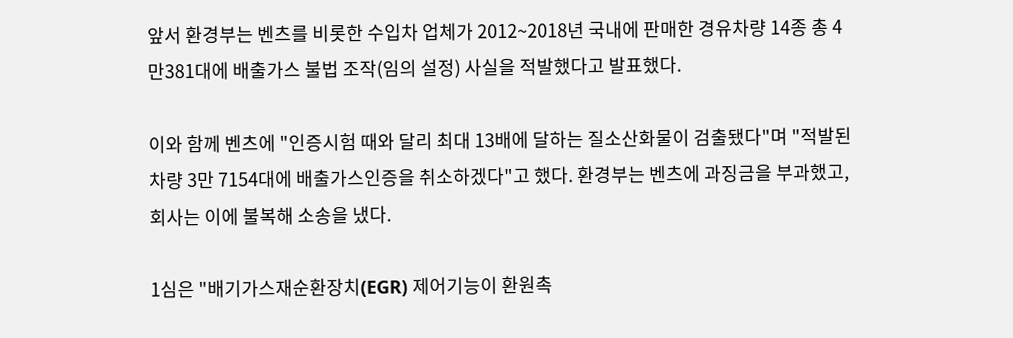앞서 환경부는 벤츠를 비롯한 수입차 업체가 2012~2018년 국내에 판매한 경유차량 14종 총 4만381대에 배출가스 불법 조작(임의 설정) 사실을 적발했다고 발표했다.

이와 함께 벤츠에 "인증시험 때와 달리 최대 13배에 달하는 질소산화물이 검출됐다"며 "적발된 차량 3만 7154대에 배출가스인증을 취소하겠다"고 했다. 환경부는 벤츠에 과징금을 부과했고, 회사는 이에 불복해 소송을 냈다.

1심은 "배기가스재순환장치(EGR) 제어기능이 환원촉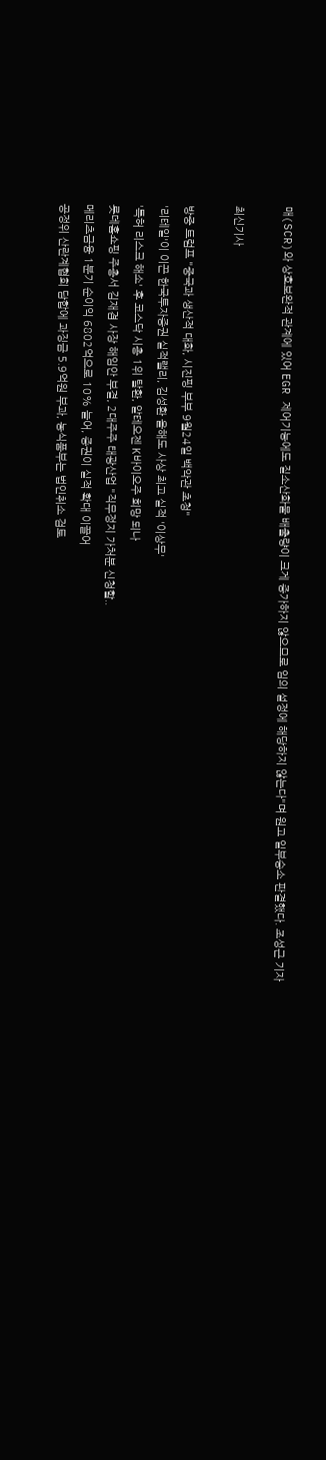매(SCR)와 상호보완적 관계에 있어 EGR 제어기능에도 질소산화물 배출량이 크게 증가하지 않으므로 임의 설정에 해당하지 않는다"며 원고 일부승소 판결했다. 조성근 기자

최신기사

방중 트럼프 "중국과 생산적 대화, 시진핑 부부 9월24일 백악관 초청"
'리테일'이 이끈 한국투자증권 실적랠리, 김성환 올해도 사상 최고 실적 '이상무'
'특허 리스크 해소' 후 코스닥 시총 1위 탈환, 알테오젠 K바이오주 희망 되나
롯데홈쇼핑 주총서 김재겸 사장 해임안 부결, 2대주주 태광산업 "직무정지 가처분 신청할..
메리츠금융 1분기 순이익 6802억으로 10% 늘어, 증권이 실적 확대 이끌어
공정위 산란계협회 담합에 과징금 5.9억원 부과, 농식품부는 법인취소 검토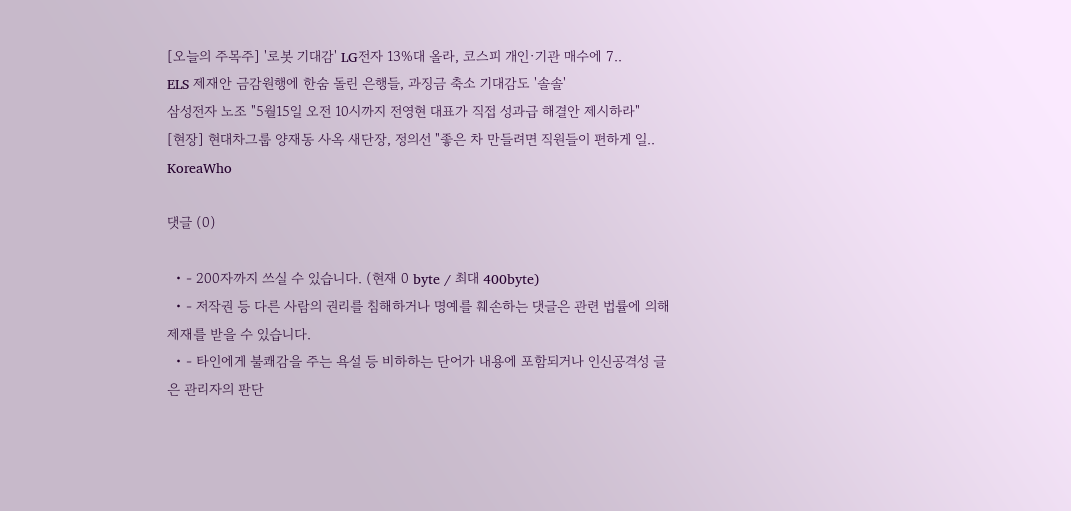[오늘의 주목주] '로봇 기대감' LG전자 13%대 올라, 코스피 개인·기관 매수에 7..
ELS 제재안 금감원행에 한숨 돌린 은행들, 과징금 축소 기대감도 '솔솔'
삼성전자 노조 "5월15일 오전 10시까지 전영현 대표가 직접 성과급 해결안 제시하라"
[현장] 현대차그룹 양재동 사옥 새단장, 정의선 "좋은 차 만들려면 직원들이 편하게 일..
KoreaWho

댓글 (0)

  • - 200자까지 쓰실 수 있습니다. (현재 0 byte / 최대 400byte)
  • - 저작권 등 다른 사람의 권리를 침해하거나 명예를 훼손하는 댓글은 관련 법률에 의해 제재를 받을 수 있습니다.
  • - 타인에게 불쾌감을 주는 욕설 등 비하하는 단어가 내용에 포함되거나 인신공격성 글은 관리자의 판단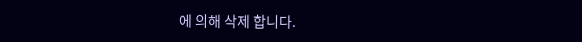에 의해 삭제 합니다.